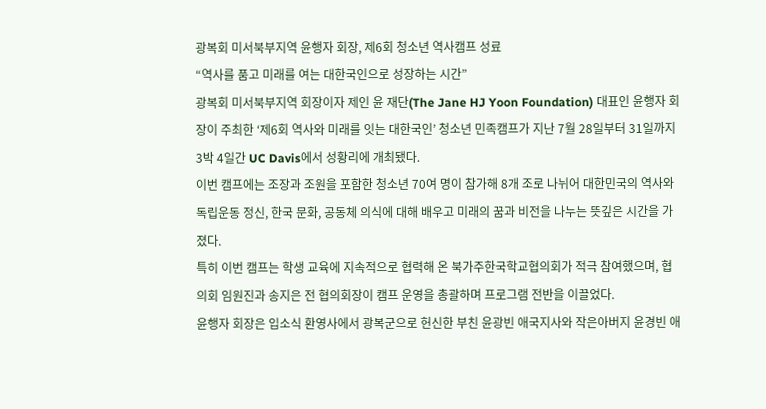광복회 미서북부지역 윤행자 회장, 제6회 청소년 역사캠프 성료
“역사를 품고 미래를 여는 대한국인으로 성장하는 시간”
광복회 미서북부지역 회장이자 제인 윤 재단(The Jane HJ Yoon Foundation) 대표인 윤행자 회장이 주최한 ‘제6회 역사와 미래를 잇는 대한국인’ 청소년 민족캠프가 지난 7월 28일부터 31일까지 3박 4일간 UC Davis에서 성황리에 개최됐다.
이번 캠프에는 조장과 조원을 포함한 청소년 70여 명이 참가해 8개 조로 나뉘어 대한민국의 역사와 독립운동 정신, 한국 문화, 공동체 의식에 대해 배우고 미래의 꿈과 비전을 나누는 뜻깊은 시간을 가졌다.
특히 이번 캠프는 학생 교육에 지속적으로 협력해 온 북가주한국학교협의회가 적극 참여했으며, 협의회 임원진과 송지은 전 협의회장이 캠프 운영을 총괄하며 프로그램 전반을 이끌었다.
윤행자 회장은 입소식 환영사에서 광복군으로 헌신한 부친 윤광빈 애국지사와 작은아버지 윤경빈 애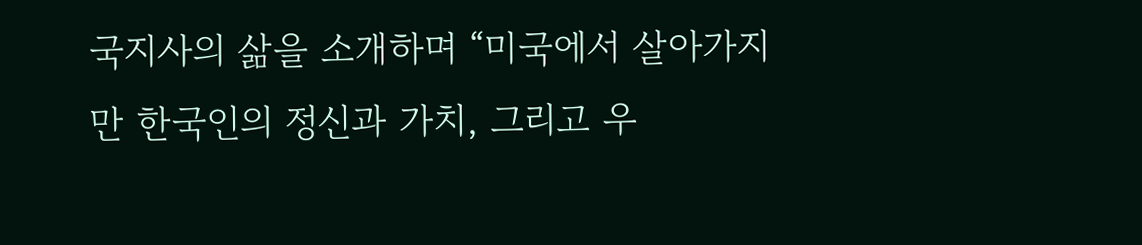국지사의 삶을 소개하며 “미국에서 살아가지만 한국인의 정신과 가치, 그리고 우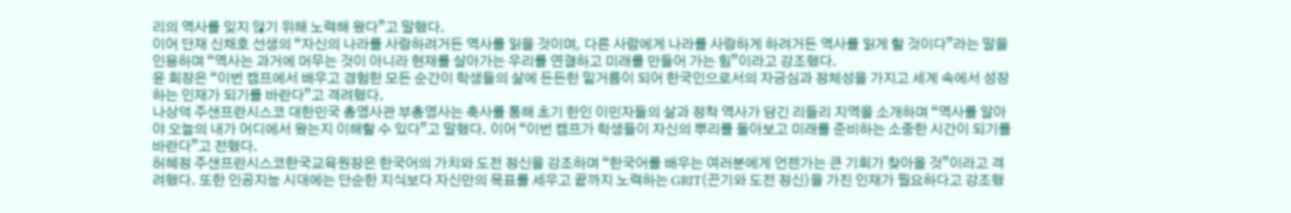리의 역사를 잊지 않기 위해 노력해 왔다”고 말했다.
이어 단재 신채호 선생의 “자신의 나라를 사랑하려거든 역사를 읽을 것이며, 다른 사람에게 나라를 사랑하게 하려거든 역사를 읽게 할 것이다”라는 말을 인용하며 “역사는 과거에 머무는 것이 아니라 현재를 살아가는 우리를 연결하고 미래를 만들어 가는 힘”이라고 강조했다.
윤 회장은 “이번 캠프에서 배우고 경험한 모든 순간이 학생들의 삶에 든든한 밑거름이 되어 한국인으로서의 자긍심과 정체성을 가지고 세계 속에서 성장하는 인재가 되기를 바란다”고 격려했다.
나상덕 주샌프란시스코 대한민국 총영사관 부총영사는 축사를 통해 초기 한인 이민자들의 삶과 정착 역사가 담긴 리들리 지역을 소개하며 “역사를 알아야 오늘의 내가 어디에서 왔는지 이해할 수 있다”고 말했다. 이어 “이번 캠프가 학생들이 자신의 뿌리를 돌아보고 미래를 준비하는 소중한 시간이 되기를 바란다”고 전했다.
허혜정 주샌프란시스코한국교육원장은 한국어의 가치와 도전 정신을 강조하며 “한국어를 배우는 여러분에게 언젠가는 큰 기회가 찾아올 것”이라고 격려했다. 또한 인공지능 시대에는 단순한 지식보다 자신만의 목표를 세우고 끝까지 노력하는 GRIT(끈기와 도전 정신)을 가진 인재가 필요하다고 강조했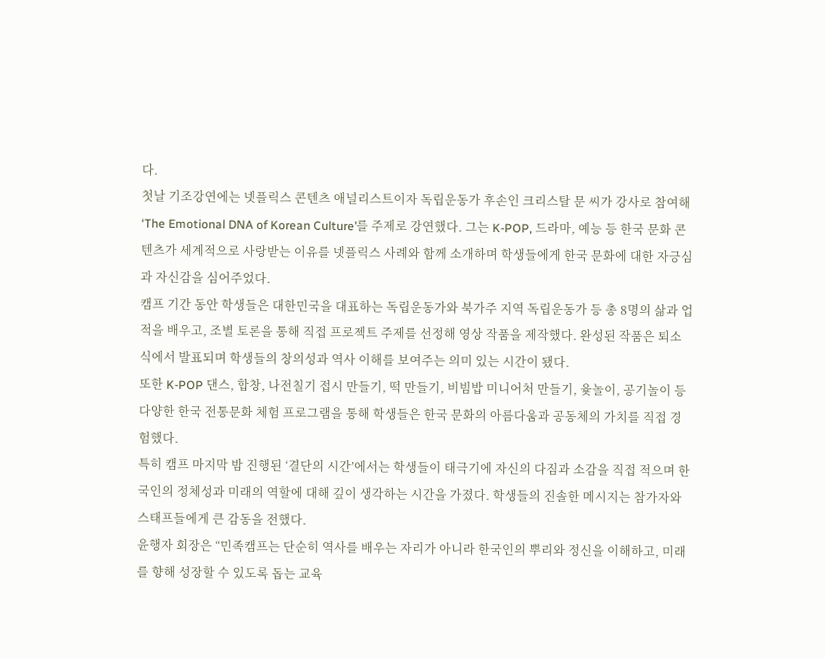다.
첫날 기조강연에는 넷플릭스 콘텐츠 애널리스트이자 독립운동가 후손인 크리스탈 문 씨가 강사로 참여해 ‘The Emotional DNA of Korean Culture’를 주제로 강연했다. 그는 K-POP, 드라마, 예능 등 한국 문화 콘텐츠가 세계적으로 사랑받는 이유를 넷플릭스 사례와 함께 소개하며 학생들에게 한국 문화에 대한 자긍심과 자신감을 심어주었다.
캠프 기간 동안 학생들은 대한민국을 대표하는 독립운동가와 북가주 지역 독립운동가 등 총 8명의 삶과 업적을 배우고, 조별 토론을 통해 직접 프로젝트 주제를 선정해 영상 작품을 제작했다. 완성된 작품은 퇴소식에서 발표되며 학생들의 창의성과 역사 이해를 보여주는 의미 있는 시간이 됐다.
또한 K-POP 댄스, 합창, 나전칠기 접시 만들기, 떡 만들기, 비빔밥 미니어처 만들기, 윷놀이, 공기놀이 등 다양한 한국 전통문화 체험 프로그램을 통해 학생들은 한국 문화의 아름다움과 공동체의 가치를 직접 경험했다.
특히 캠프 마지막 밤 진행된 ‘결단의 시간’에서는 학생들이 태극기에 자신의 다짐과 소감을 직접 적으며 한국인의 정체성과 미래의 역할에 대해 깊이 생각하는 시간을 가졌다. 학생들의 진솔한 메시지는 참가자와 스태프들에게 큰 감동을 전했다.
윤행자 회장은 “민족캠프는 단순히 역사를 배우는 자리가 아니라 한국인의 뿌리와 정신을 이해하고, 미래를 향해 성장할 수 있도록 돕는 교육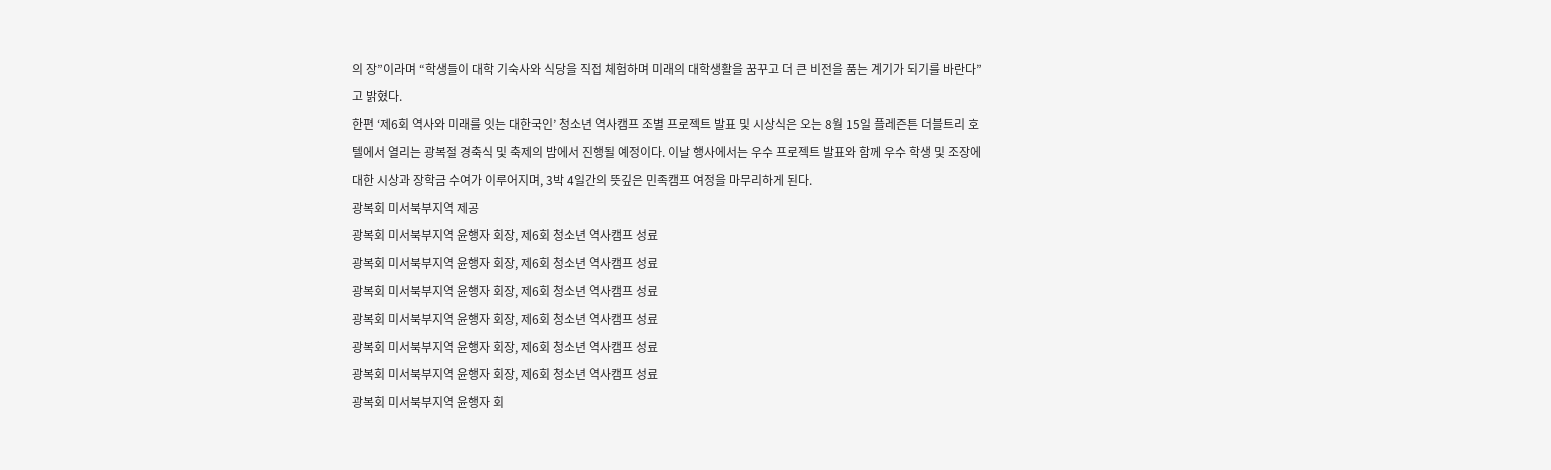의 장”이라며 “학생들이 대학 기숙사와 식당을 직접 체험하며 미래의 대학생활을 꿈꾸고 더 큰 비전을 품는 계기가 되기를 바란다”고 밝혔다.
한편 ‘제6회 역사와 미래를 잇는 대한국인’ 청소년 역사캠프 조별 프로젝트 발표 및 시상식은 오는 8월 15일 플레즌튼 더블트리 호텔에서 열리는 광복절 경축식 및 축제의 밤에서 진행될 예정이다. 이날 행사에서는 우수 프로젝트 발표와 함께 우수 학생 및 조장에 대한 시상과 장학금 수여가 이루어지며, 3박 4일간의 뜻깊은 민족캠프 여정을 마무리하게 된다.
광복회 미서북부지역 제공
광복회 미서북부지역 윤행자 회장, 제6회 청소년 역사캠프 성료
광복회 미서북부지역 윤행자 회장, 제6회 청소년 역사캠프 성료
광복회 미서북부지역 윤행자 회장, 제6회 청소년 역사캠프 성료
광복회 미서북부지역 윤행자 회장, 제6회 청소년 역사캠프 성료
광복회 미서북부지역 윤행자 회장, 제6회 청소년 역사캠프 성료
광복회 미서북부지역 윤행자 회장, 제6회 청소년 역사캠프 성료
광복회 미서북부지역 윤행자 회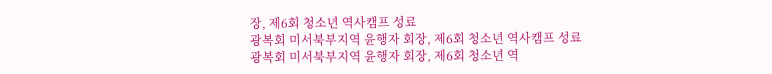장, 제6회 청소년 역사캠프 성료
광복회 미서북부지역 윤행자 회장, 제6회 청소년 역사캠프 성료
광복회 미서북부지역 윤행자 회장, 제6회 청소년 역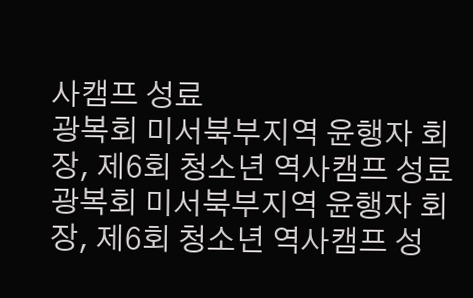사캠프 성료
광복회 미서북부지역 윤행자 회장, 제6회 청소년 역사캠프 성료
광복회 미서북부지역 윤행자 회장, 제6회 청소년 역사캠프 성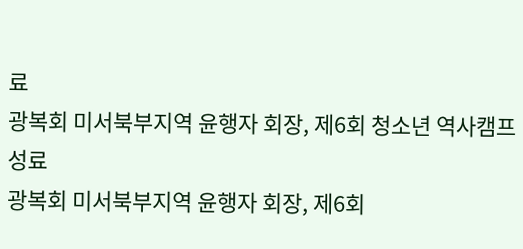료
광복회 미서북부지역 윤행자 회장, 제6회 청소년 역사캠프 성료
광복회 미서북부지역 윤행자 회장, 제6회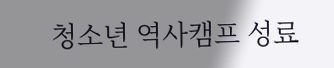청소년 역사캠프 성료